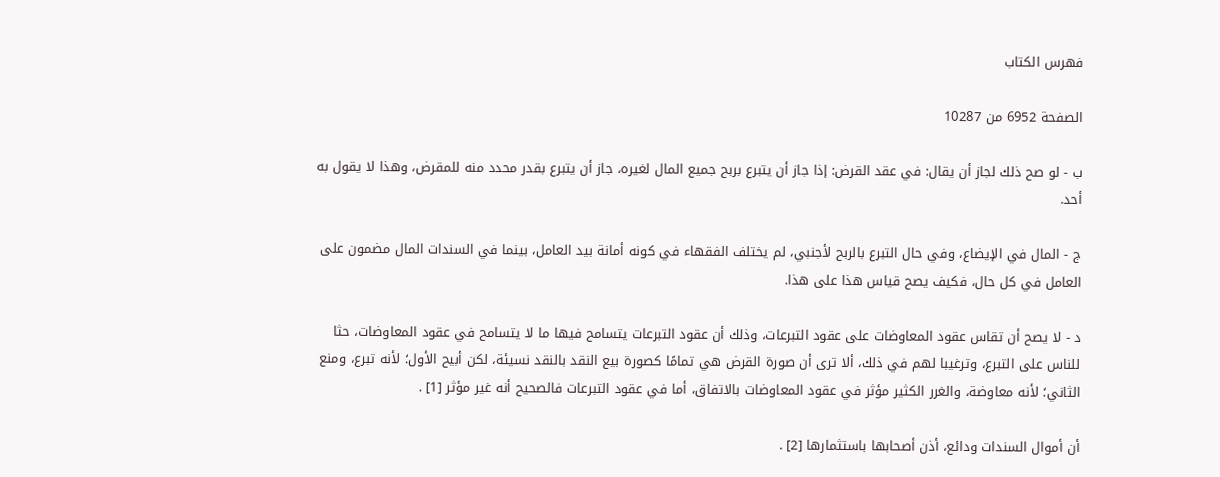فهرس الكتاب

الصفحة 6952 من 10287

ب - لو صح ذلك لجاز أن يقال: في عقد القرض: إذا جاز أن يتبرع بربح جميع المال لغيره، جاز أن يتبرع بقدر محدد منه للمقرض، وهذا لا يقول به أحد.

ج - المال في الإيضاع، وفي حال التبرع بالربح لأجنبي، لم يختلف الفقهاء في كونه أمانة بيد العامل، بينما في السندات المال مضمون على العامل في كل حال، فكيف يصح قياس هذا على هذا.

د - لا يصح أن تقاس عقود المعاوضات على عقود التبرعات، وذلك أن عقود التبرعات يتسامح فيها ما لا يتسامح في عقود المعاوضات، حثا للناس على التبرع، وترغيبا لهم في ذلك، ألا ترى أن صورة القرض هي تمامًا كصورة بيع النقد بالنقد نسيئة، لكن أبيح الأول؛ لأنه تبرع، ومنع الثاني؛ لأنه معاوضة، والغرر الكثير مؤثر في عقود المعاوضات بالاتفاق، أما في عقود التبرعات فالصحيح أنه غير مؤثر [1] .

أن أموال السندات ودائع، أذن أصحابها باستثمارها [2] .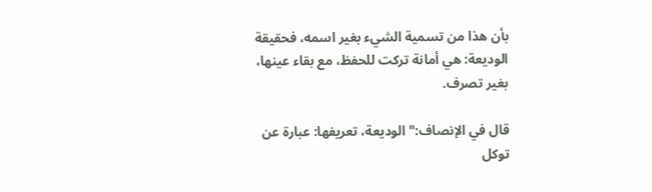بأن هذا من تسمية الشيء بغير اسمه، فحقيقة الوديعة: هي أمانة تركت للحفظ، مع بقاء عينها، بغير تصرف.

قال في الإنصاف:"الوديعة، تعريفها: عبارة عن توكل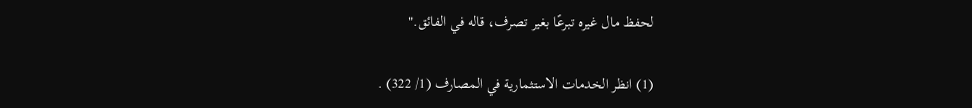لحفظ مال غيره تبرعًا بغير تصرف، قاله في الفائق."

(1) انظر الخدمات الاستثمارية في المصارف (1/ 322) .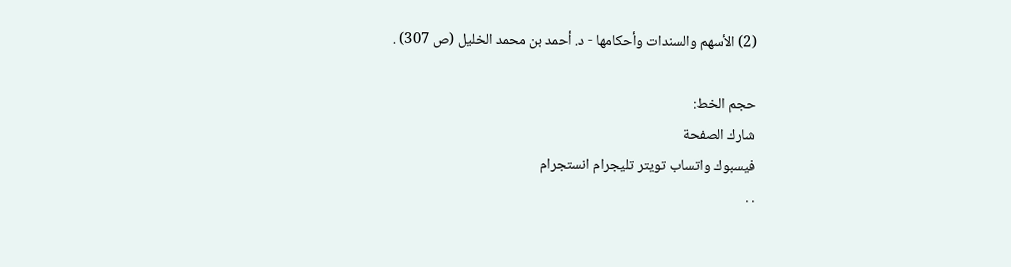(2) الأسهم والسندات وأحكامها - د. أحمد بن محمد الخليل (ص 307) .

حجم الخط:
شارك الصفحة
فيسبوك واتساب تويتر تليجرام انستجرام
. .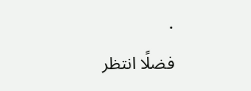.
فضلًا انتظر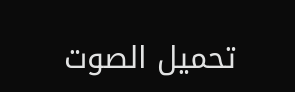تحميل الصوت